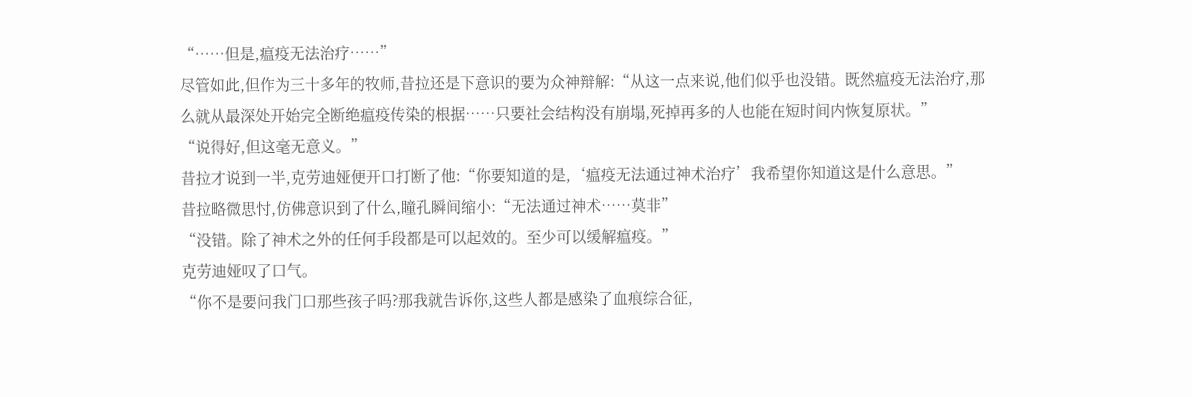“……但是,瘟疫无法治疗……”
尽管如此,但作为三十多年的牧师,昔拉还是下意识的要为众神辩解:“从这一点来说,他们似乎也没错。既然瘟疫无法治疗,那么就从最深处开始完全断绝瘟疫传染的根据……只要社会结构没有崩塌,死掉再多的人也能在短时间内恢复原状。”
“说得好,但这毫无意义。”
昔拉才说到一半,克劳迪娅便开口打断了他:“你要知道的是,‘瘟疫无法通过神术治疗’我希望你知道这是什么意思。”
昔拉略微思忖,仿佛意识到了什么,瞳孔瞬间缩小:“无法通过神术……莫非”
“没错。除了神术之外的任何手段都是可以起效的。至少可以缓解瘟疫。”
克劳迪娅叹了口气。
“你不是要问我门口那些孩子吗?那我就告诉你,这些人都是感染了血痕综合征,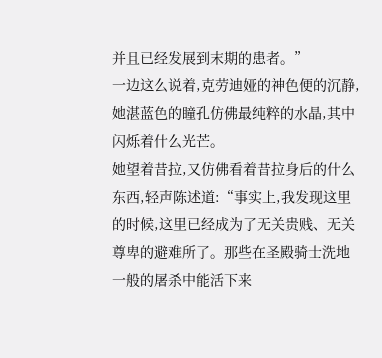并且已经发展到末期的患者。”
一边这么说着,克劳迪娅的神色便的沉静,她湛蓝色的瞳孔仿佛最纯粹的水晶,其中闪烁着什么光芒。
她望着昔拉,又仿佛看着昔拉身后的什么东西,轻声陈述道:“事实上,我发现这里的时候,这里已经成为了无关贵贱、无关尊卑的避难所了。那些在圣殿骑士洗地一般的屠杀中能活下来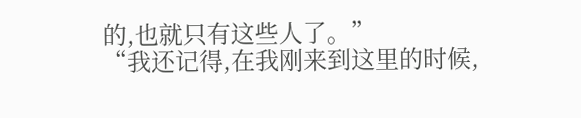的,也就只有这些人了。”
“我还记得,在我刚来到这里的时候,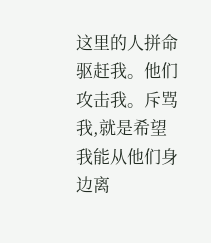这里的人拼命驱赶我。他们攻击我。斥骂我,就是希望我能从他们身边离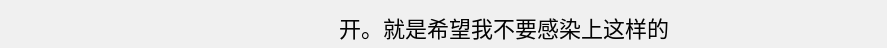开。就是希望我不要感染上这样的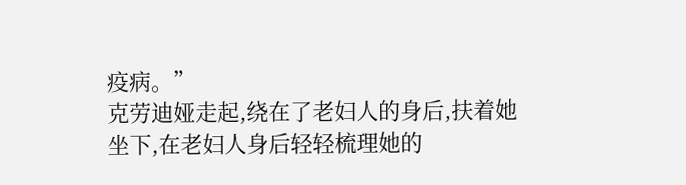疫病。”
克劳迪娅走起,绕在了老妇人的身后,扶着她坐下,在老妇人身后轻轻梳理她的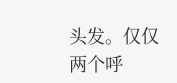头发。仅仅两个呼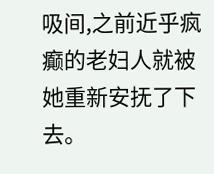吸间,之前近乎疯癫的老妇人就被她重新安抚了下去。